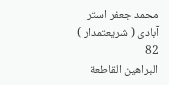محمد جعفر استر آبادى ( شريعتمدار )
82
البراهين القاطعة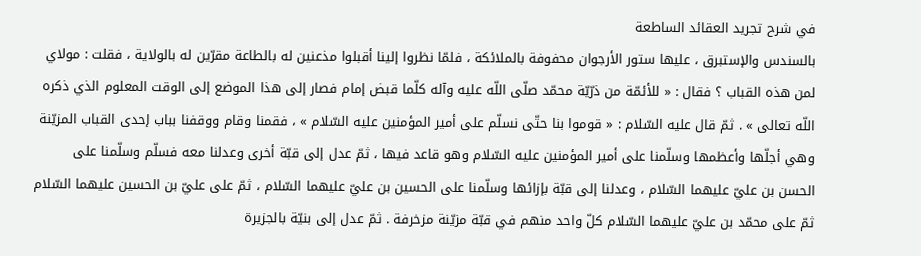في شرح تجريد العقائد الساطعة
بالسندس والإستبرق ، عليها ستور الأرجوان محفوفة بالملائكة ، فلمّا نظروا إلينا أقبلوا مذعنين له بالطاعة مقرّين له بالولاية ، فقلت : مولاي لمن هذه القباب ؟ فقال : « للأئمّة من ذرّيّة محمّد صلّى اللّه عليه وآله كلّما قبض إمام فصار إلى هذا الموضع إلى الوقت المعلوم الذي ذكره اللّه تعالى » . ثمّ قال عليه السّلام : « قوموا بنا حتّى نسلّم على أمير المؤمنين عليه السّلام » ، فقمنا وقام ووقفنا بباب إحدى القباب المزيّنة وهي أجلّها وأعظمها وسلّمنا على أمير المؤمنين عليه السّلام وهو قاعد فيها ، ثمّ عدل إلى قبّة أخرى وعدلنا معه فسلّم وسلّمنا على الحسن بن عليّ عليهما السّلام ، وعدلنا إلى قبّة بإزائها وسلّمنا على الحسين بن عليّ عليهما السّلام ، ثمّ على عليّ بن الحسين عليهما السّلام ثمّ على محمّد بن عليّ عليهما السّلام كلّ واحد منهم في قبّة مزيّنة مزخرفة . ثمّ عدل إلى بنيّة بالجزيرة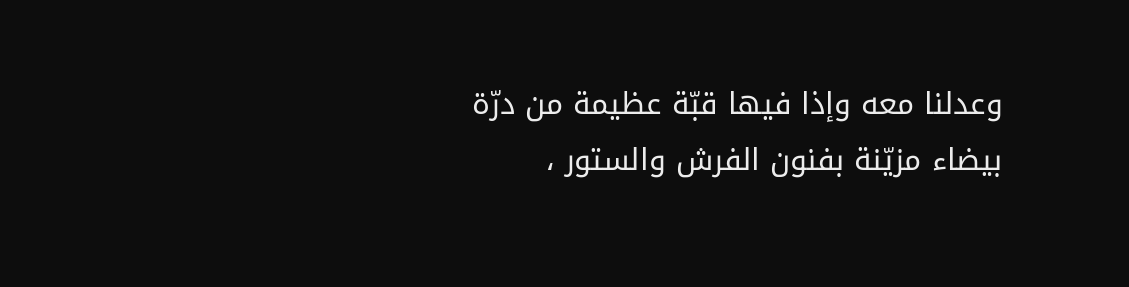وعدلنا معه وإذا فيها قبّة عظيمة من درّة بيضاء مزيّنة بفنون الفرش والستور ،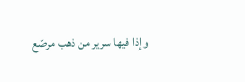وإذا فيها سرير من ذهب مرصّع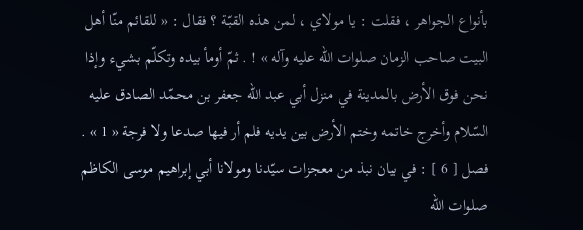بأنواع الجواهر ، فقلت : يا مولاي ، لمن هذه القبّة ؟ فقال : « للقائم منّا أهل البيت صاحب الزمان صلوات اللّه عليه وآله » ! . ثمّ أومأ بيده وتكلّم بشيء وإذا نحن فوق الأرض بالمدينة في منزل أبي عبد اللّه جعفر بن محمّد الصادق عليه السّلام وأخرج خاتمه وختم الأرض بين يديه فلم أر فيها صدعا ولا فرجة « 1 » . فصل [ 6 ] : في بيان نبذ من معجزات سيّدنا ومولانا أبي إبراهيم موسى الكاظم صلوات اللّه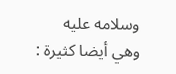وسلامه عليه وهي أيضا كثيرة :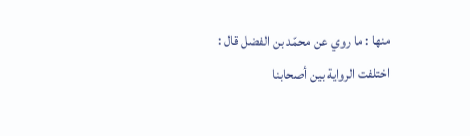منها : ما روي عن محمّد بن الفضل قال : اختلفت الرواية بين أصحابنا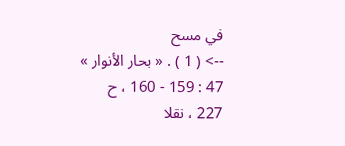في مسح
--> ( 1 ) . « بحار الأنوار » 47 : 159 - 160 ، ح 227 ، نقلا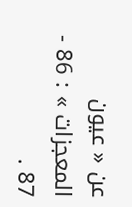عن « عيون المعجزات » : 86 - 87 .